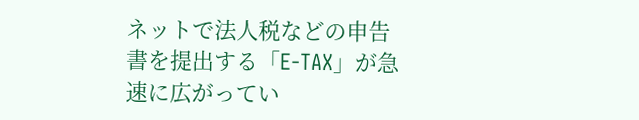ネットで法人税などの申告書を提出する「E-TAX」が急速に広がってい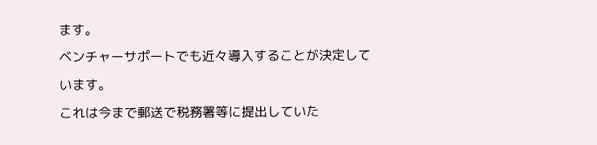ます。
ベンチャーサポートでも近々導入することが決定しています。
これは今まで郵送で税務署等に提出していた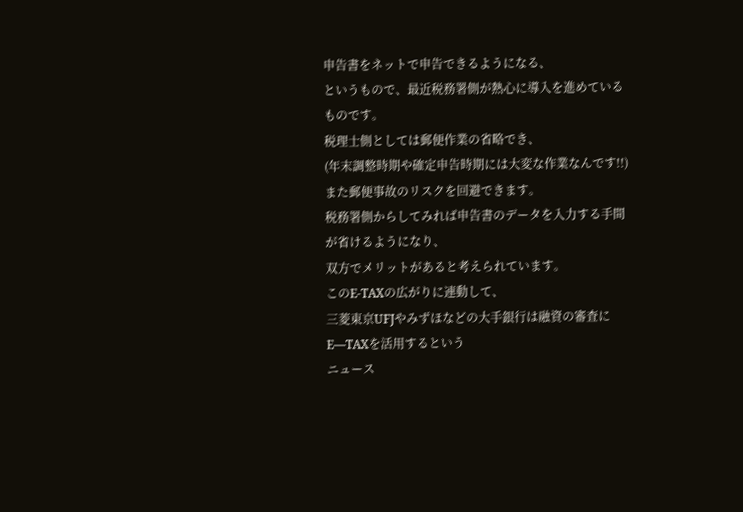申告書をネットで申告できるようになる、
というもので、最近税務署側が熱心に導入を進めているものです。
税理士側としては郵便作業の省略でき、
(年末調整時期や確定申告時期には大変な作業なんです!!)
また郵便事故のリスクを回避できます。
税務署側からしてみれば申告書のデータを入力する手間が省けるようになり、
双方でメリットがあると考えられています。
このE-TAXの広がりに連動して、
三菱東京UFJやみずほなどの大手銀行は融資の審査にE―TAXを活用するという
ニュース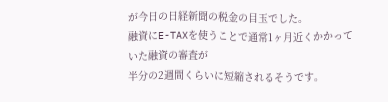が今日の日経新聞の税金の目玉でした。
融資にE-TAXを使うことで通常1ヶ月近くかかっていた融資の審査が
半分の2週間くらいに短縮されるそうです。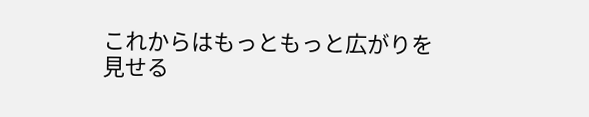これからはもっともっと広がりを見せる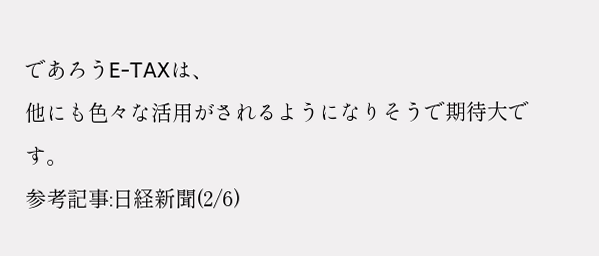であろうE-TAXは、
他にも色々な活用がされるようになりそうで期待大です。
参考記事:日経新聞(2/6)